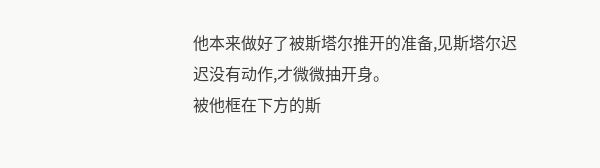他本来做好了被斯塔尔推开的准备,见斯塔尔迟迟没有动作,才微微抽开身。
被他框在下方的斯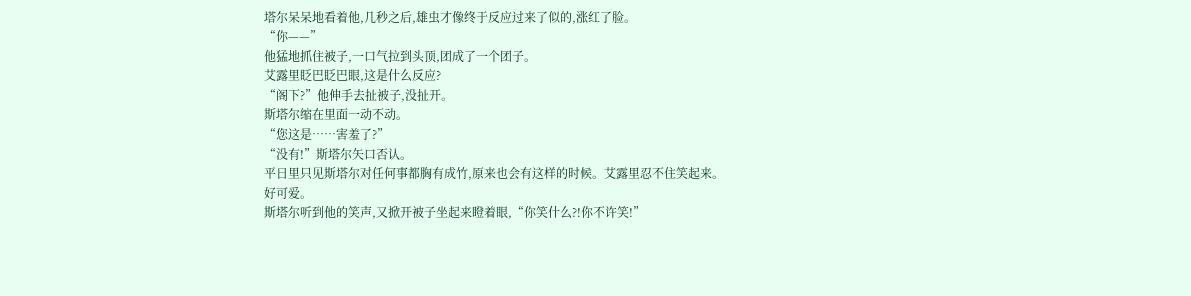塔尔呆呆地看着他,几秒之后,雄虫才像终于反应过来了似的,涨红了脸。
“你——”
他猛地抓住被子,一口气拉到头顶,团成了一个团子。
艾露里眨巴眨巴眼,这是什么反应?
“阁下?”他伸手去扯被子,没扯开。
斯塔尔缩在里面一动不动。
“您这是……害羞了?”
“没有!”斯塔尔矢口否认。
平日里只见斯塔尔对任何事都胸有成竹,原来也会有这样的时候。艾露里忍不住笑起来。
好可爱。
斯塔尔听到他的笑声,又掀开被子坐起来瞪着眼,“你笑什么?!你不许笑!”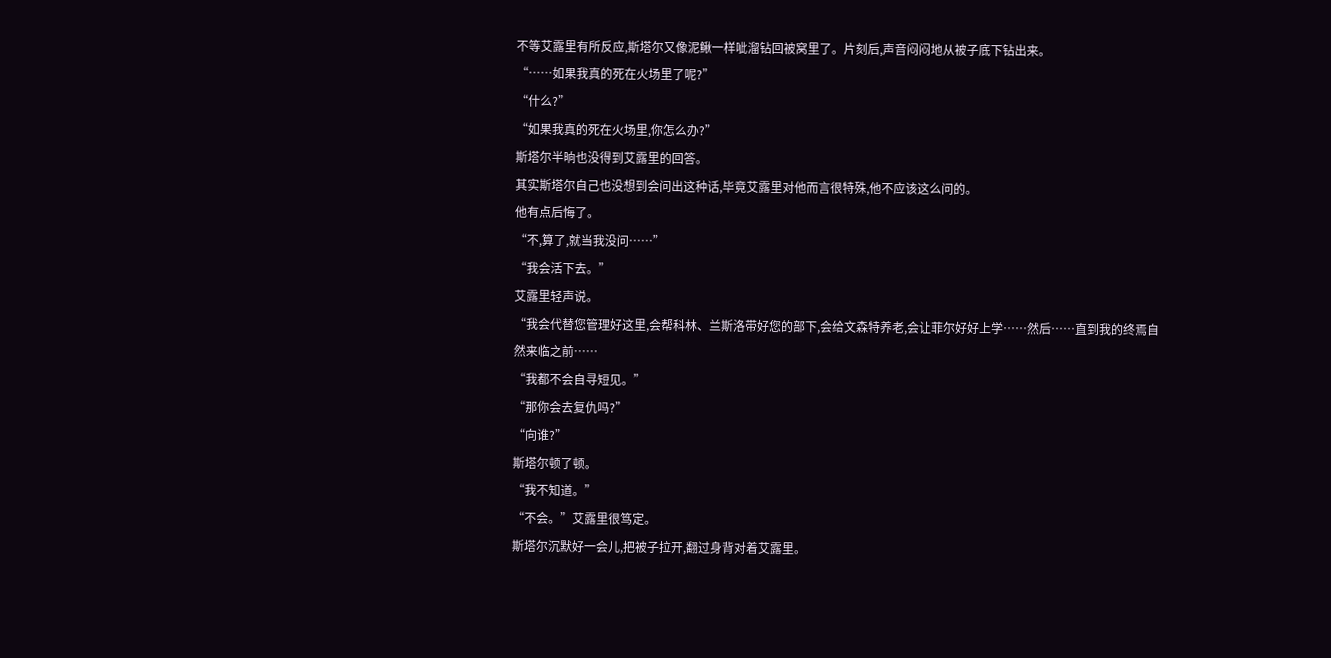不等艾露里有所反应,斯塔尔又像泥鳅一样呲溜钻回被窝里了。片刻后,声音闷闷地从被子底下钻出来。
“……如果我真的死在火场里了呢?”
“什么?”
“如果我真的死在火场里,你怎么办?”
斯塔尔半晌也没得到艾露里的回答。
其实斯塔尔自己也没想到会问出这种话,毕竟艾露里对他而言很特殊,他不应该这么问的。
他有点后悔了。
“不,算了,就当我没问……”
“我会活下去。”
艾露里轻声说。
“我会代替您管理好这里,会帮科林、兰斯洛带好您的部下,会给文森特养老,会让菲尔好好上学……然后……直到我的终焉自然来临之前……
“我都不会自寻短见。”
“那你会去复仇吗?”
“向谁?”
斯塔尔顿了顿。
“我不知道。”
“不会。”艾露里很笃定。
斯塔尔沉默好一会儿,把被子拉开,翻过身背对着艾露里。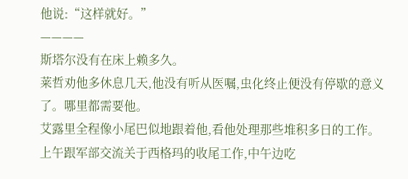他说:“这样就好。”
————
斯塔尔没有在床上赖多久。
莱哲劝他多休息几天,他没有听从医嘱,虫化终止便没有停歇的意义了。哪里都需要他。
艾露里全程像小尾巴似地跟着他,看他处理那些堆积多日的工作。
上午跟军部交流关于西格玛的收尾工作,中午边吃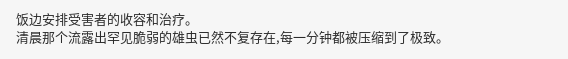饭边安排受害者的收容和治疗。
清晨那个流露出罕见脆弱的雄虫已然不复存在,每一分钟都被压缩到了极致。